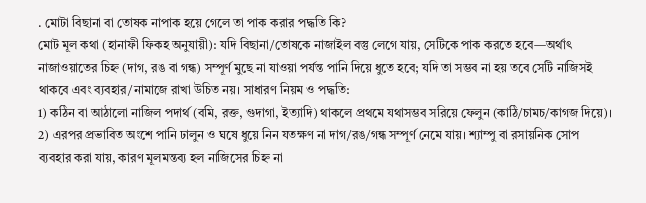. মোটা বিছানা বা তোষক নাপাক হয়ে গেলে তা পাক করার পদ্ধতি কি?
মোট মূল কথা (হানাফী ফিকহ অনুযায়ী): যদি বিছানা/তোষকে নাজাইল বস্তু লেগে যায়, সেটিকে পাক করতে হবে—অর্থাৎ নাজাওয়াতের চিহ্ন (দাগ, রঙ বা গন্ধ) সম্পূর্ণ মুছে না যাওয়া পর্যন্ত পানি দিয়ে ধুতে হবে; যদি তা সম্ভব না হয় তবে সেটি নাজিসই থাকবে এবং ব্যবহার/নামাজে রাখা উচিত নয়। সাধারণ নিয়ম ও পদ্ধতি:
1) কঠিন বা আঠালো নাজিল পদার্থ (বমি, রক্ত, গুদাগা, ইত্যাদি) থাকলে প্রথমে যথাসম্ভব সরিয়ে ফেলুন (কাঠি/চামচ/কাগজ দিয়ে)।
2) এরপর প্রভাবিত অংশে পানি ঢালুন ও ঘষে ধুয়ে নিন যতক্ষণ না দাগ/রঙ/গন্ধ সম্পূর্ণ নেমে যায়। শ্যাম্পু বা রসায়নিক সোপ ব্যবহার করা যায়, কারণ মূলমন্তব্য হল নাজিসের চিহ্ন না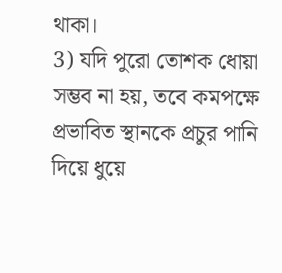থাকা।
3) যদি পুরো তোশক ধোয়া সম্ভব না হয়, তবে কমপক্ষে প্রভাবিত স্থানকে প্রচুর পানি দিয়ে ধুয়ে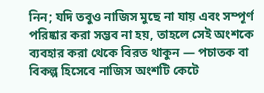নিন; যদি তবুও নাজিস মুছে না যায় এবং সম্পূর্ণ পরিষ্কার করা সম্ভব না হয়, তাহলে সেই অংশকে ব্যবহার করা থেকে বিরত থাকুন — পচাতক বা বিকল্প হিসেবে নাজিস অংশটি কেটে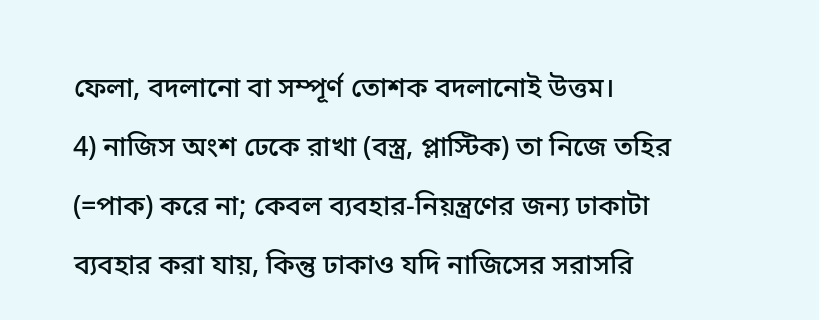ফেলা, বদলানো বা সম্পূর্ণ তোশক বদলানোই উত্তম।
4) নাজিস অংশ ঢেকে রাখা (বস্ত্র, প্লাস্টিক) তা নিজে তহির (=পাক) করে না; কেবল ব্যবহার-নিয়ন্ত্রণের জন্য ঢাকাটা ব্যবহার করা যায়, কিন্তু ঢাকাও যদি নাজিসের সরাসরি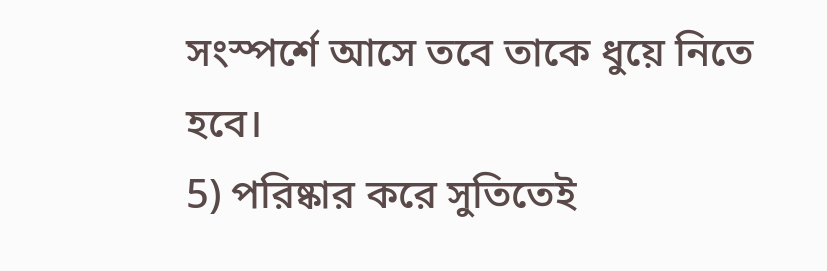সংস্পর্শে আসে তবে তাকে ধুয়ে নিতে হবে।
5) পরিষ্কার করে সুতিতেই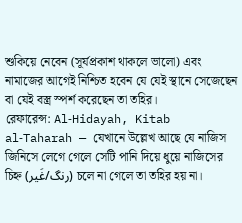শুকিয়ে নেবেন (সূর্যপ্রকাশ থাকলে ভালো) এবং নামাজের আগেই নিশ্চিত হবেন যে যেই স্থানে সেজেছেন বা যেই বস্ত্র স্পর্শ করেছেন তা তহির।
রেফারেন্স: Al‑Hidayah, Kitab al‑Taharah — যেখানে উল্লেখ আছে যে নাজিস জিনিসে লেগে গেলে সেটি পানি দিয়ে ধুয়ে নাজিসের চিহ্ন (رنگ/غَیر) চলে না গেলে তা তহির হয় না।